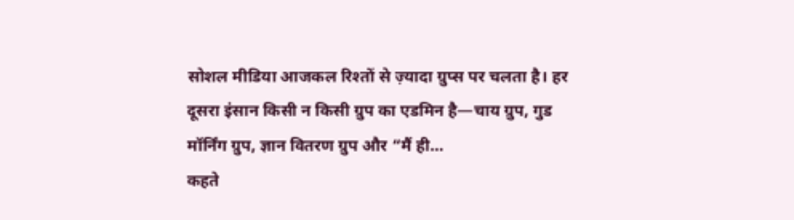सोशल मीडिया आजकल रिश्तों से ज़्यादा ग्रुप्स पर चलता है। हर दूसरा इंसान किसी न किसी ग्रुप का एडमिन है—चाय ग्रुप, गुड मॉर्निंग ग्रुप, ज्ञान वितरण ग्रुप और “मैं ही…
कहते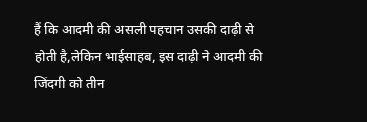हैं कि आदमी की असली पहचान उसकी दाढ़ी से होती है,लेकिन भाईसाहब, इस दाढ़ी ने आदमी की जिंदगी को तीन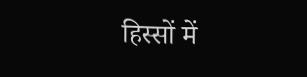हिस्सों में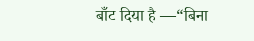बाँट दिया है —“बिना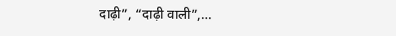दाढ़ी”, “दाढ़ी वाली”,…